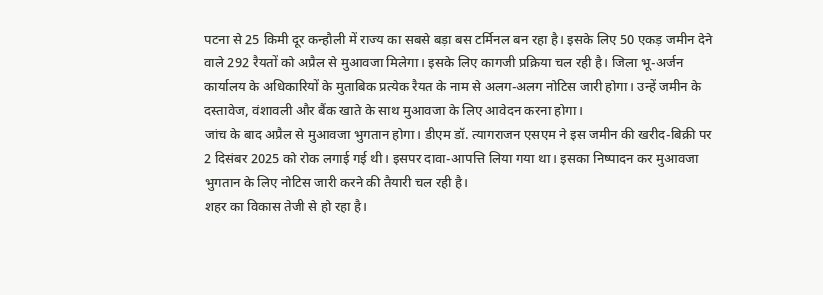पटना से 25 किमी दूर कन्हौली में राज्य का सबसे बड़ा बस टर्मिनल बन रहा है। इसके लिए 50 एकड़ जमीन देने वाले 292 रैयतों को अप्रैल से मुआवजा मिलेगा। इसके लिए कागजी प्रक्रिया चल रही है। जिला भू-अर्जन कार्यालय के अधिकारियों के मुताबिक प्रत्येक रैयत के नाम से अलग-अलग नोटिस जारी होगा। उन्हें जमीन के दस्तावेज, वंशावली और बैंक खाते के साथ मुआवजा के लिए आवेदन करना होगा।
जांच के बाद अप्रैल से मुआवजा भुगतान होगा। डीएम डॉ. त्यागराजन एसएम ने इस जमीन की खरीद-बिक्री पर 2 दिसंबर 2025 को रोक लगाई गई थी। इसपर दावा-आपत्ति लिया गया था। इसका निष्पादन कर मुआवजा भुगतान के लिए नोटिस जारी करने की तैयारी चल रही है।
शहर का विकास तेजी से हो रहा है।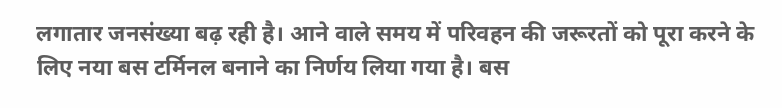लगातार जनसंख्या बढ़ रही है। आने वाले समय में परिवहन की जरूरतों को पूरा करने के लिए नया बस टर्मिनल बनाने का निर्णय लिया गया है। बस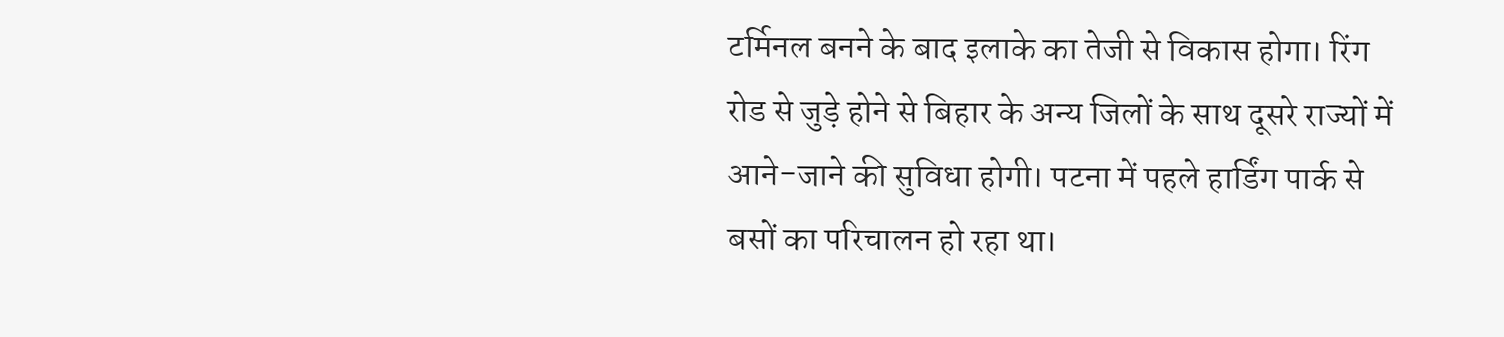टर्मिनल बनने के बाद इलाके का तेजी से विकास होगा। रिंग रोड से जुड़े होने से बिहार के अन्य जिलों के साथ दूसरे राज्यों में आने-जाने की सुविधा होगी। पटना में पहले हार्डिंग पार्क से बसों का परिचालन हो रहा था।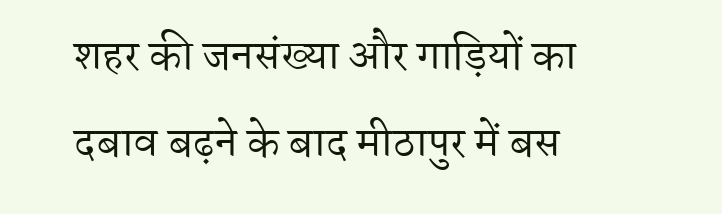शहर की जनसंख्या और गाड़ियों का दबाव बढ़ने के बाद मीठापुर में बस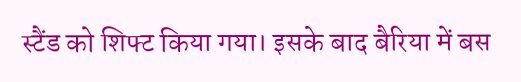स्टैंड को शिफ्ट किया गया। इसके बाद बैरिया में बस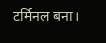टर्मिनल बना।